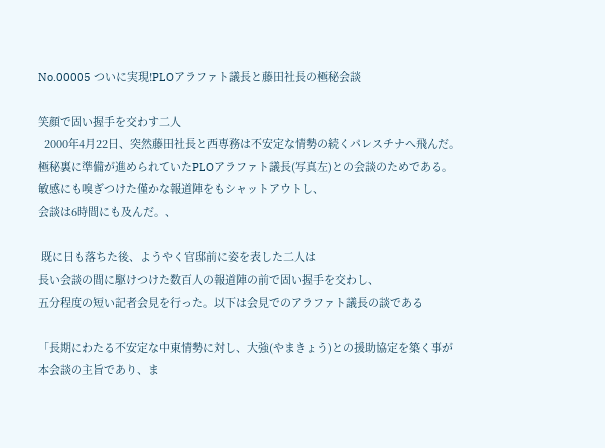No.00005 ついに実現!PLOアラファト議長と藤田社長の極秘会談

笑顔で固い握手を交わす二人
  2000年4月22日、突然藤田社長と西専務は不安定な情勢の続くパレスチナへ飛んだ。
極秘裏に準備が進められていたPLOアラファト議長(写真左)との会談のためである。
敏感にも嗅ぎつけた僅かな報道陣をもシャットアウトし、
会談は6時間にも及んだ。、

 既に日も落ちた後、ようやく官邸前に姿を表した二人は
長い会談の間に駆けつけた数百人の報道陣の前で固い握手を交わし、
五分程度の短い記者会見を行った。以下は会見でのアラファト議長の談である

「長期にわたる不安定な中東情勢に対し、大強(やまきょう)との援助協定を築く事が
本会談の主旨であり、ま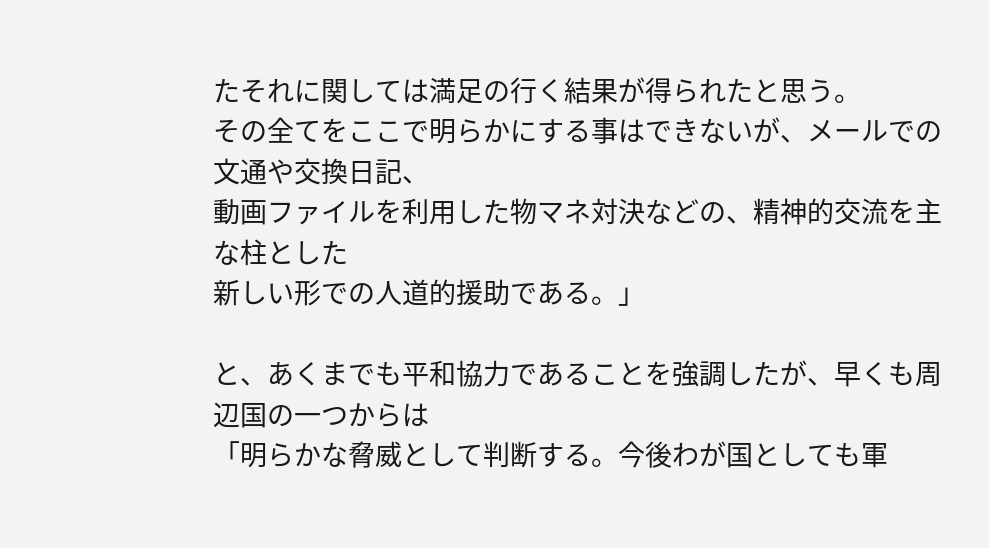たそれに関しては満足の行く結果が得られたと思う。
その全てをここで明らかにする事はできないが、メールでの文通や交換日記、
動画ファイルを利用した物マネ対決などの、精神的交流を主な柱とした
新しい形での人道的援助である。」

と、あくまでも平和協力であることを強調したが、早くも周辺国の一つからは
「明らかな脅威として判断する。今後わが国としても軍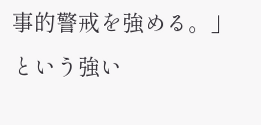事的警戒を強める。」
という強い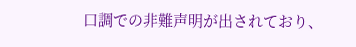口調での非難声明が出されており、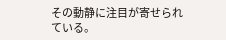その動静に注目が寄せられている。